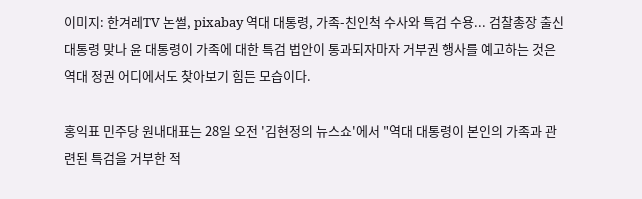이미지: 한겨레TV 논썰, pixabay 역대 대통령, 가족-친인척 수사와 특검 수용... 검찰총장 출신 대통령 맞나 윤 대통령이 가족에 대한 특검 법안이 통과되자마자 거부권 행사를 예고하는 것은 역대 정권 어디에서도 찾아보기 힘든 모습이다.

홍익표 민주당 원내대표는 28일 오전 '김현정의 뉴스쇼'에서 "역대 대통령이 본인의 가족과 관련된 특검을 거부한 적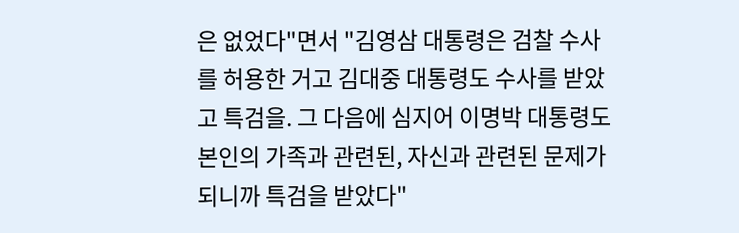은 없었다"면서 "김영삼 대통령은 검찰 수사를 허용한 거고 김대중 대통령도 수사를 받았고 특검을. 그 다음에 심지어 이명박 대통령도 본인의 가족과 관련된, 자신과 관련된 문제가 되니까 특검을 받았다"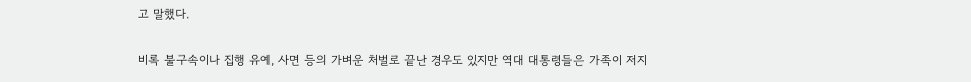고 말했다.

비록 불구속이나 집행 유예, 사면 등의 가벼운 처벌로 끝난 경우도 있지만 역대 대통령들은 가족이 저지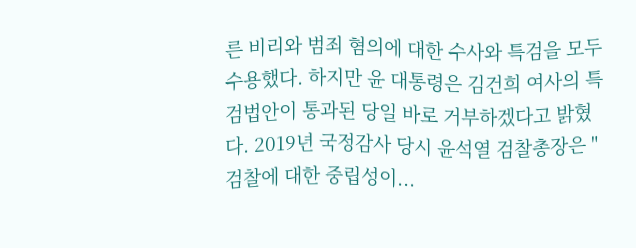른 비리와 범죄 혐의에 대한 수사와 특검을 모두 수용했다. 하지만 윤 대통령은 김건희 여사의 특검법안이 통과된 당일 바로 거부하겠다고 밝혔다. 2019년 국정감사 당시 윤석열 검찰총장은 "검찰에 대한 중립성이...